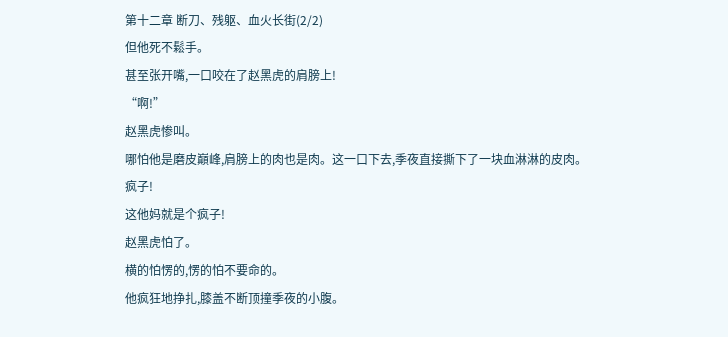第十二章 断刀、残躯、血火长街(2/2)
但他死不鬆手。
甚至张开嘴,一口咬在了赵黑虎的肩膀上!
“啊!”
赵黑虎惨叫。
哪怕他是磨皮巔峰,肩膀上的肉也是肉。这一口下去,季夜直接撕下了一块血淋淋的皮肉。
疯子!
这他妈就是个疯子!
赵黑虎怕了。
横的怕愣的,愣的怕不要命的。
他疯狂地挣扎,膝盖不断顶撞季夜的小腹。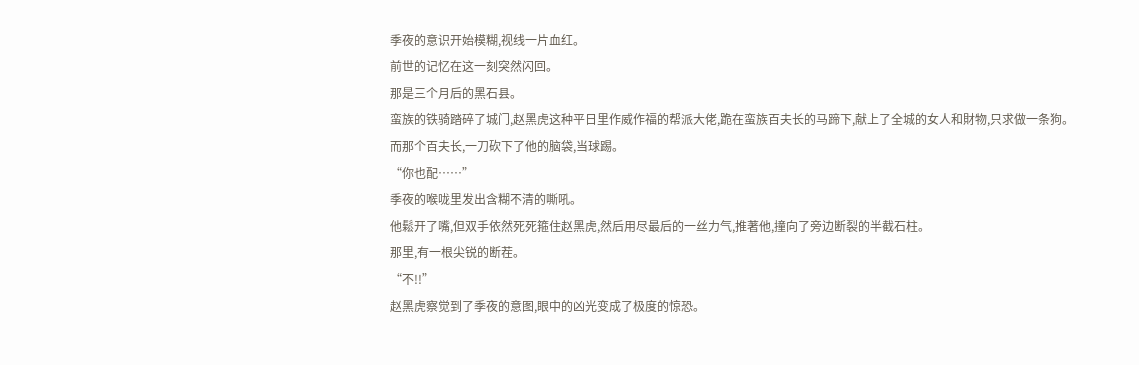季夜的意识开始模糊,视线一片血红。
前世的记忆在这一刻突然闪回。
那是三个月后的黑石县。
蛮族的铁骑踏碎了城门,赵黑虎这种平日里作威作福的帮派大佬,跪在蛮族百夫长的马蹄下,献上了全城的女人和財物,只求做一条狗。
而那个百夫长,一刀砍下了他的脑袋,当球踢。
“你也配……”
季夜的喉咙里发出含糊不清的嘶吼。
他鬆开了嘴,但双手依然死死箍住赵黑虎,然后用尽最后的一丝力气,推著他,撞向了旁边断裂的半截石柱。
那里,有一根尖锐的断茬。
“不!!”
赵黑虎察觉到了季夜的意图,眼中的凶光变成了极度的惊恐。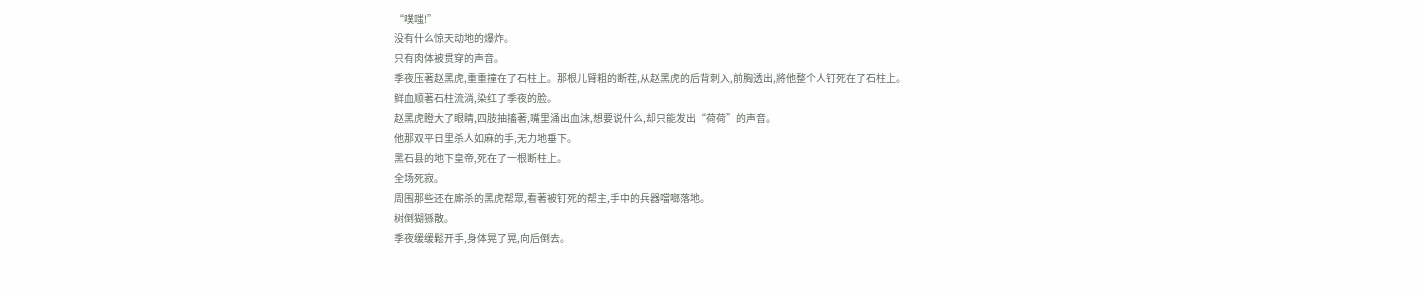“噗嗤!”
没有什么惊天动地的爆炸。
只有肉体被贯穿的声音。
季夜压著赵黑虎,重重撞在了石柱上。那根儿臂粗的断茬,从赵黑虎的后背刺入,前胸透出,將他整个人钉死在了石柱上。
鲜血顺著石柱流淌,染红了季夜的脸。
赵黑虎瞪大了眼睛,四肢抽搐著,嘴里涌出血沫,想要说什么,却只能发出“荷荷”的声音。
他那双平日里杀人如麻的手,无力地垂下。
黑石县的地下皇帝,死在了一根断柱上。
全场死寂。
周围那些还在廝杀的黑虎帮眾,看著被钉死的帮主,手中的兵器噹啷落地。
树倒猢猻散。
季夜缓缓鬆开手,身体晃了晃,向后倒去。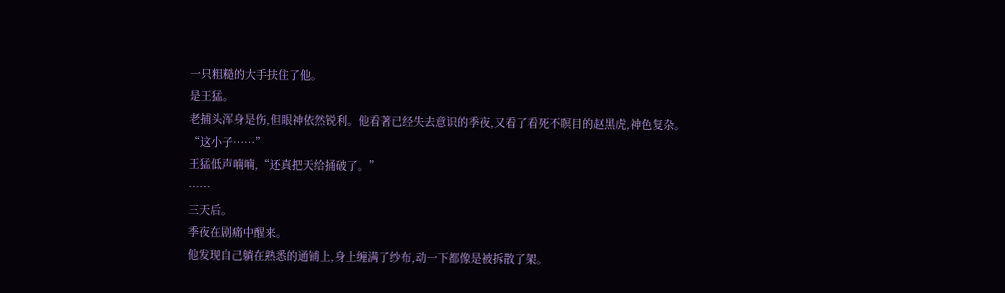一只粗糙的大手扶住了他。
是王猛。
老捕头浑身是伤,但眼神依然锐利。他看著已经失去意识的季夜,又看了看死不瞑目的赵黑虎,神色复杂。
“这小子……”
王猛低声喃喃,“还真把天给捅破了。”
……
三天后。
季夜在剧痛中醒来。
他发现自己躺在熟悉的通铺上,身上缠满了纱布,动一下都像是被拆散了架。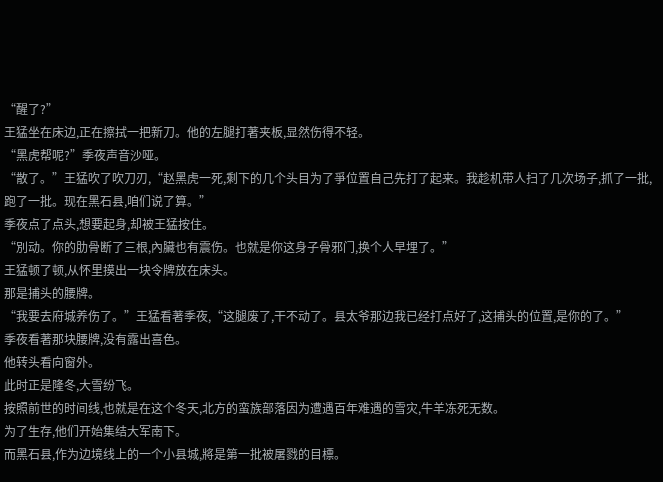“醒了?”
王猛坐在床边,正在擦拭一把新刀。他的左腿打著夹板,显然伤得不轻。
“黑虎帮呢?”季夜声音沙哑。
“散了。”王猛吹了吹刀刃,“赵黑虎一死,剩下的几个头目为了爭位置自己先打了起来。我趁机带人扫了几次场子,抓了一批,跑了一批。现在黑石县,咱们说了算。”
季夜点了点头,想要起身,却被王猛按住。
“別动。你的肋骨断了三根,內臟也有震伤。也就是你这身子骨邪门,换个人早埋了。”
王猛顿了顿,从怀里摸出一块令牌放在床头。
那是捕头的腰牌。
“我要去府城养伤了。”王猛看著季夜,“这腿废了,干不动了。县太爷那边我已经打点好了,这捕头的位置,是你的了。”
季夜看著那块腰牌,没有露出喜色。
他转头看向窗外。
此时正是隆冬,大雪纷飞。
按照前世的时间线,也就是在这个冬天,北方的蛮族部落因为遭遇百年难遇的雪灾,牛羊冻死无数。
为了生存,他们开始集结大军南下。
而黑石县,作为边境线上的一个小县城,將是第一批被屠戮的目標。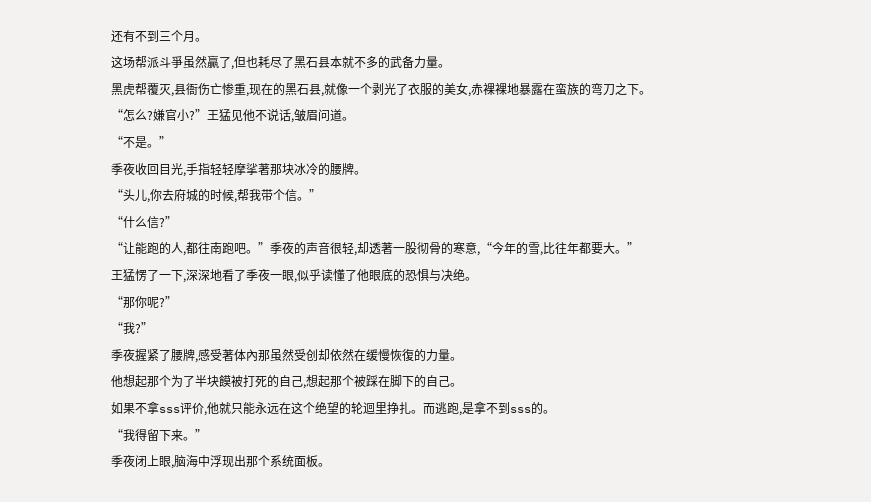还有不到三个月。
这场帮派斗爭虽然贏了,但也耗尽了黑石县本就不多的武备力量。
黑虎帮覆灭,县衙伤亡惨重,现在的黑石县,就像一个剥光了衣服的美女,赤裸裸地暴露在蛮族的弯刀之下。
“怎么?嫌官小?”王猛见他不说话,皱眉问道。
“不是。”
季夜收回目光,手指轻轻摩挲著那块冰冷的腰牌。
“头儿,你去府城的时候,帮我带个信。”
“什么信?”
“让能跑的人,都往南跑吧。”季夜的声音很轻,却透著一股彻骨的寒意,“今年的雪,比往年都要大。”
王猛愣了一下,深深地看了季夜一眼,似乎读懂了他眼底的恐惧与决绝。
“那你呢?”
“我?”
季夜握紧了腰牌,感受著体內那虽然受创却依然在缓慢恢復的力量。
他想起那个为了半块饃被打死的自己,想起那个被踩在脚下的自己。
如果不拿sss评价,他就只能永远在这个绝望的轮迴里挣扎。而逃跑,是拿不到sss的。
“我得留下来。”
季夜闭上眼,脑海中浮现出那个系统面板。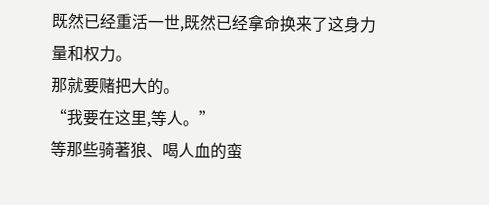既然已经重活一世,既然已经拿命换来了这身力量和权力。
那就要赌把大的。
“我要在这里,等人。”
等那些骑著狼、喝人血的蛮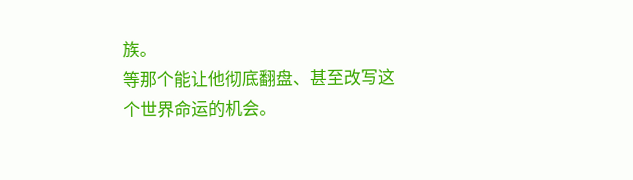族。
等那个能让他彻底翻盘、甚至改写这个世界命运的机会。